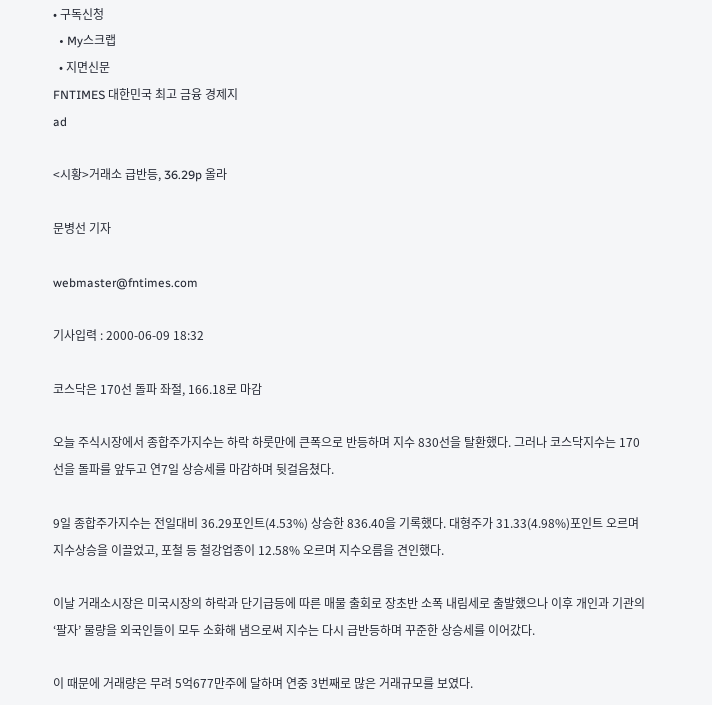• 구독신청
  • My스크랩
  • 지면신문
FNTIMES 대한민국 최고 금융 경제지
ad

<시황>거래소 급반등, 36.29p 올라

문병선 기자

webmaster@fntimes.com

기사입력 : 2000-06-09 18:32

코스닥은 170선 돌파 좌절, 166.18로 마감

오늘 주식시장에서 종합주가지수는 하락 하룻만에 큰폭으로 반등하며 지수 830선을 탈환했다. 그러나 코스닥지수는 170선을 돌파를 앞두고 연7일 상승세를 마감하며 뒷걸음쳤다.

9일 종합주가지수는 전일대비 36.29포인트(4.53%) 상승한 836.40을 기록했다. 대형주가 31.33(4.98%)포인트 오르며 지수상승을 이끌었고, 포철 등 철강업종이 12.58% 오르며 지수오름을 견인했다.

이날 거래소시장은 미국시장의 하락과 단기급등에 따른 매물 출회로 장초반 소폭 내림세로 출발했으나 이후 개인과 기관의 ‘팔자’ 물량을 외국인들이 모두 소화해 냄으로써 지수는 다시 급반등하며 꾸준한 상승세를 이어갔다.

이 때문에 거래량은 무려 5억677만주에 달하며 연중 3번째로 많은 거래규모를 보였다.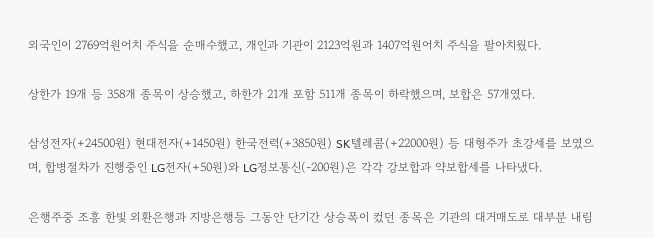외국인이 2769억원어치 주식을 순매수했고, 개인과 기관이 2123억원과 1407억원어치 주식을 팔아치웠다.

상한가 19개 등 358개 종목이 상승했고, 하한가 21개 포함 511개 종목이 하락했으며, 보합은 57개였다.

삼성전자(+24500원) 현대전자(+1450원) 한국전력(+3850원) SK텔레콤(+22000원) 등 대형주가 초강세를 보였으며, 합병절차가 진행중인 LG전자(+50원)와 LG정보통신(-200원)은 각각 강보합과 약보합세를 나타냈다.

은행주중 조흥 한빛 외환은행과 지방은행등 그동안 단기간 상승폭이 컸던 종목은 기관의 대거매도로 대부분 내림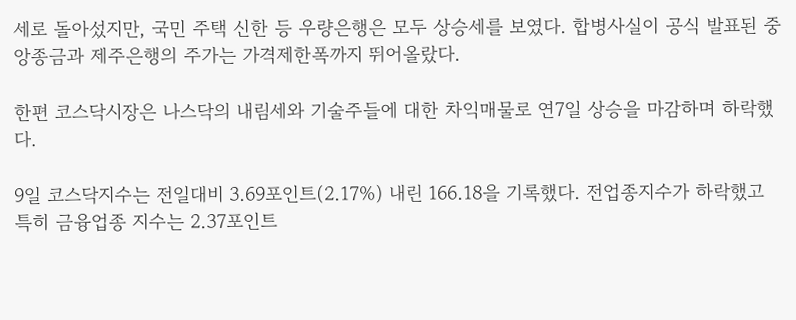세로 돌아섰지만, 국민 주택 신한 등 우량은행은 모두 상승세를 보였다. 합병사실이 공식 발표된 중앙종금과 제주은행의 주가는 가격제한폭까지 뛰어올랐다.

한편 코스닥시장은 나스닥의 내림세와 기술주들에 대한 차익매물로 연7일 상승을 마감하며 하락했다.

9일 코스닥지수는 전일대비 3.69포인트(2.17%) 내린 166.18을 기록했다. 전업종지수가 하락했고 특히 금융업종 지수는 2.37포인트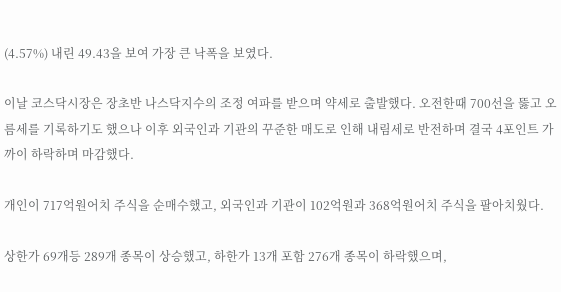(4.57%) 내린 49.43을 보여 가장 큰 낙폭을 보였다.

이날 코스닥시장은 장초반 나스닥지수의 조정 여파를 받으며 약세로 출발했다. 오전한때 700선을 뚫고 오름세를 기록하기도 했으나 이후 외국인과 기관의 꾸준한 매도로 인해 내림세로 반전하며 결국 4포인트 가까이 하락하며 마감했다.

개인이 717억원어치 주식을 순매수했고, 외국인과 기관이 102억원과 368억원어치 주식을 팔아치웠다.

상한가 69개등 289개 종목이 상승했고, 하한가 13개 포함 276개 종목이 하락했으며,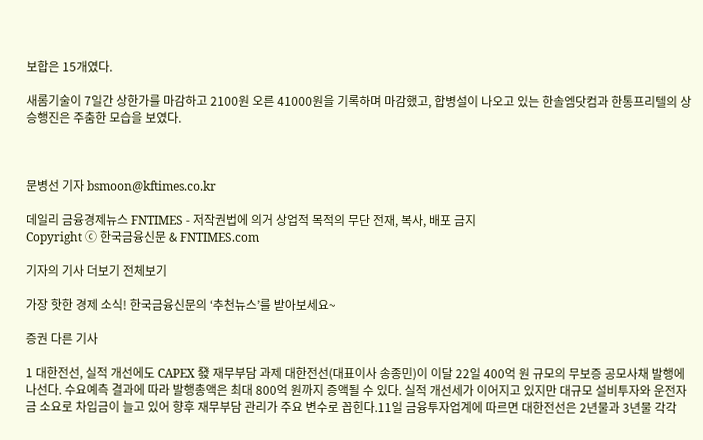보합은 15개였다.

새롬기술이 7일간 상한가를 마감하고 2100원 오른 41000원을 기록하며 마감했고, 합병설이 나오고 있는 한솔엠닷컴과 한통프리텔의 상승행진은 주춤한 모습을 보였다.



문병선 기자 bsmoon@kftimes.co.kr

데일리 금융경제뉴스 FNTIMES - 저작권법에 의거 상업적 목적의 무단 전재, 복사, 배포 금지
Copyright ⓒ 한국금융신문 & FNTIMES.com

기자의 기사 더보기 전체보기

가장 핫한 경제 소식! 한국금융신문의 ‘추천뉴스’를 받아보세요~

증권 다른 기사

1 대한전선, 실적 개선에도 CAPEX 發 재무부담 과제 대한전선(대표이사 송종민)이 이달 22일 400억 원 규모의 무보증 공모사채 발행에 나선다. 수요예측 결과에 따라 발행총액은 최대 800억 원까지 증액될 수 있다. 실적 개선세가 이어지고 있지만 대규모 설비투자와 운전자금 소요로 차입금이 늘고 있어 향후 재무부담 관리가 주요 변수로 꼽힌다.11일 금융투자업계에 따르면 대한전선은 2년물과 3년물 각각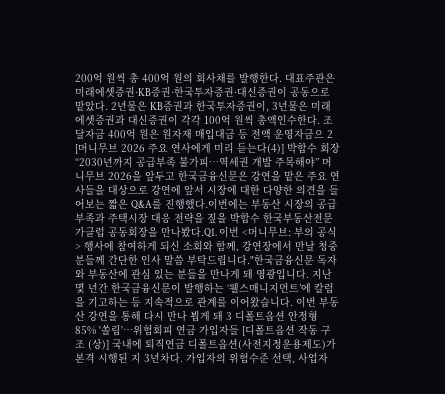200억 원씩 총 400억 원의 회사채를 발행한다. 대표주관은 미래에셋증권·KB증권·한국투자증권·대신증권이 공동으로 맡았다. 2년물은 KB증권과 한국투자증권이, 3년물은 미래에셋증권과 대신증권이 각각 100억 원씩 총액인수한다. 조달자금 400억 원은 원자재 매입대금 등 전액 운영자금으 2 [머니무브 2026 주요 연사에게 미리 듣는다(4)] 박합수 회장 “2030년까지 공급부족 불가피…역세권 개발 주목해야” 머니무브 2026을 앞두고 한국금융신문은 강연을 맡은 주요 연사들을 대상으로 강연에 앞서 시장에 대한 다양한 의견을 들어보는 짧은 Q&A를 진행했다.이번에는 부동산 시장의 공급 부족과 주택시장 대응 전략을 짚을 박합수 한국부동산전문가클럽 공동회장을 만나봤다.Q1. 이번 <머니무브: 부의 공식> 행사에 참여하게 되신 소회와 함께, 강연장에서 만날 청중분들께 간단한 인사 말씀 부탁드립니다."한국금융신문 독자와 부동산에 관심 있는 분들을 만나게 돼 영광입니다. 지난 몇 년간 한국금융신문이 발행하는 ‘웰스매니지먼트’에 칼럼을 기고하는 등 지속적으로 관계를 이어왔습니다. 이번 부동산 강연을 통해 다시 만나 뵙게 돼 3 디폴트옵션 안정형 85% '쏠림'…위험회피 연금 가입자들 [디폴트옵션 작동 구조 (상)] 국내에 퇴직연금 디폴트옵션(사전지정운용제도)가 본격 시행된 지 3년차다. 가입자의 위험수준 선택, 사업자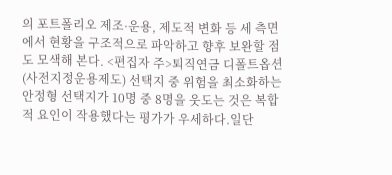의 포트폴리오 제조·운용, 제도적 변화 등 세 측면에서 현황을 구조적으로 파악하고 향후 보완할 점도 모색해 본다. <편집자 주>퇴직연금 디폴트옵션(사전지정운용제도) 선택지 중 위험을 최소화하는 안정형 선택지가 10명 중 8명을 웃도는 것은 복합적 요인이 작용했다는 평가가 우세하다.일단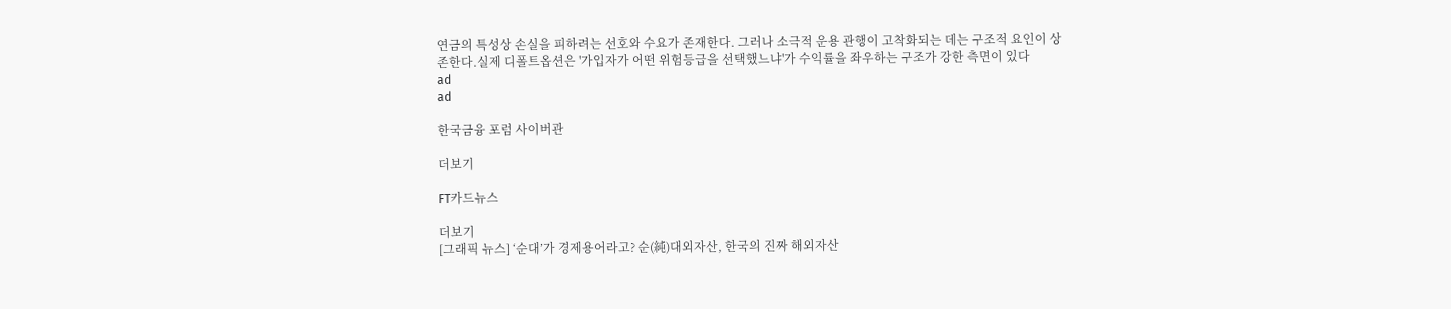연금의 특성상 손실을 피하려는 선호와 수요가 존재한다. 그러나 소극적 운용 관행이 고착화되는 데는 구조적 요인이 상존한다.실제 디폴트옵션은 '가입자가 어떤 위험등급을 선택했느냐'가 수익률을 좌우하는 구조가 강한 측면이 있다
ad
ad

한국금융 포럼 사이버관

더보기

FT카드뉴스

더보기
[그래픽 뉴스] ‘순대’가 경제용어라고? 순(純)대외자산, 한국의 진짜 해외자산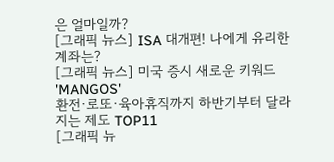은 얼마일까?
[그래픽 뉴스] ISA 대개편! 나에게 유리한 계좌는?
[그래픽 뉴스] 미국 증시 새로운 키워드 'MANGOS'
환전·로또·육아휴직까지 하반기부터 달라지는 제도 TOP11
[그래픽 뉴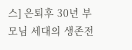스] 은퇴후 30년 부모님 세대의 생존전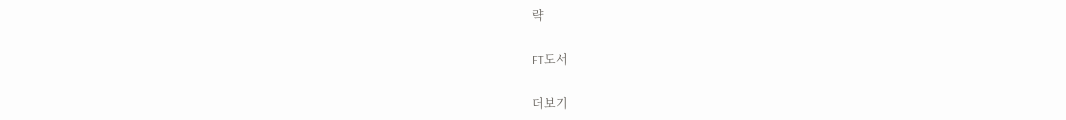략

FT도서

더보기